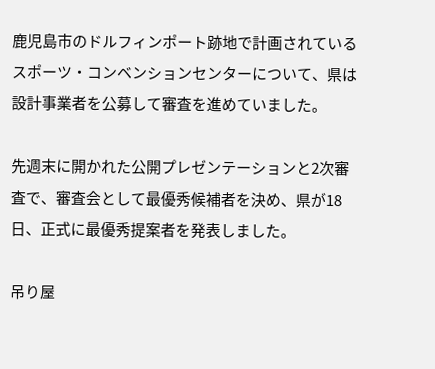鹿児島市のドルフィンポート跡地で計画されているスポーツ・コンベンションセンターについて、県は設計事業者を公募して審査を進めていました。

先週末に開かれた公開プレゼンテーションと2次審査で、審査会として最優秀候補者を決め、県が18日、正式に最優秀提案者を発表しました。

吊り屋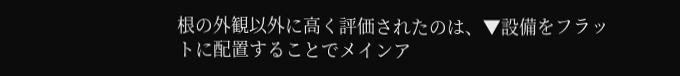根の外観以外に高く評価されたのは、▼設備をフラットに配置することでメインア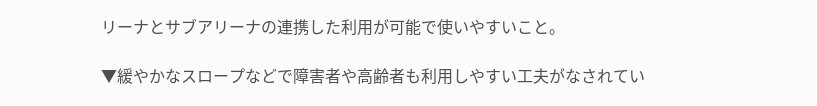リーナとサブアリーナの連携した利用が可能で使いやすいこと。

▼緩やかなスロープなどで障害者や高齢者も利用しやすい工夫がなされてい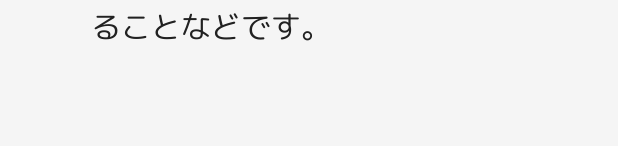ることなどです。